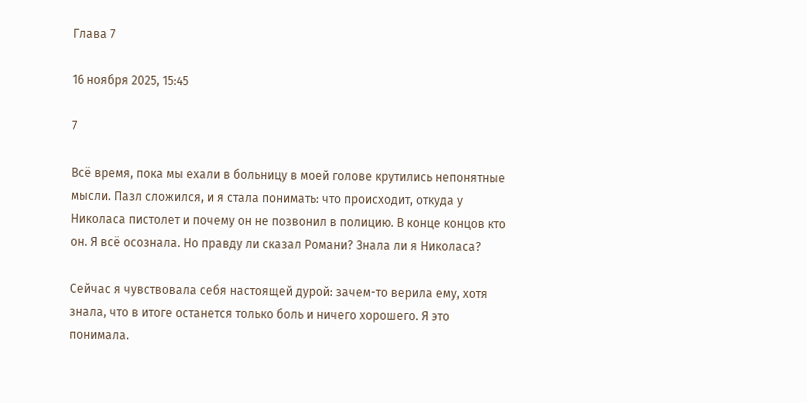Глава 7

16 ноября 2025, 15:45

7

Всё время, пока мы ехали в больницу в моей голове крутились непонятные мысли. Пазл сложился, и я стала понимать: что происходит, откуда у Николаса пистолет и почему он не позвонил в полицию. В конце концов кто он. Я всё осознала. Но правду ли сказал Романи? Знала ли я Николаса?

Сейчас я чувствовала себя настоящей дурой: зачем-то верила ему, хотя знала, что в итоге останется только боль и ничего хорошего. Я это понимала.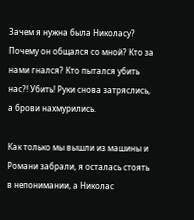Зачем я нужна была Николасу? Почему он общался со мной? Кто за нами гнался? Кто пытался убить нас?! Убить! Руки снова затряслись, а брови нахмурились.

Как только мы вышли из машины и Романи забрали, я осталась стоять в непонимании, а Николас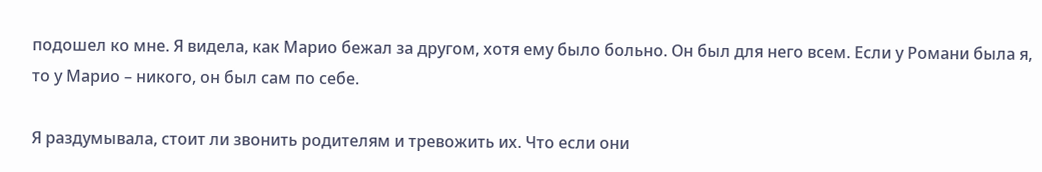подошел ко мне. Я видела, как Марио бежал за другом, хотя ему было больно. Он был для него всем. Если у Романи была я, то у Марио – никого, он был сам по себе.

Я раздумывала, стоит ли звонить родителям и тревожить их. Что если они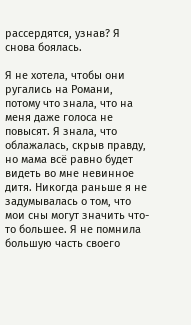рассердятся, узнав? Я снова боялась.

Я не хотела, чтобы они ругались на Романи, потому что знала, что на меня даже голоса не повысят. Я знала, что облажалась, скрыв правду, но мама всё равно будет видеть во мне невинное дитя. Никогда раньше я не задумывалась о том, что мои сны могут значить что-то большее. Я не помнила большую часть своего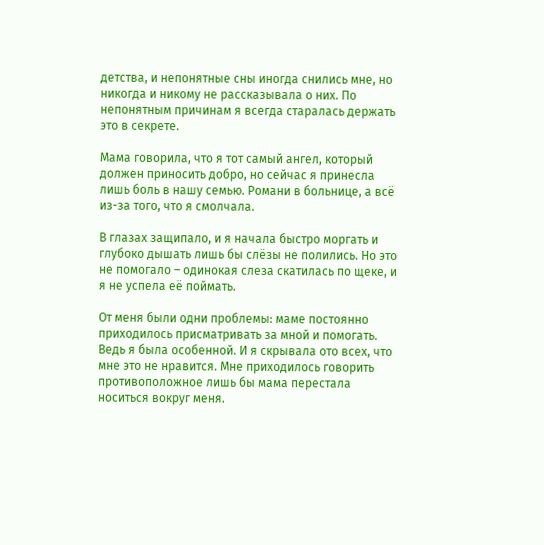детства, и непонятные сны иногда снились мне, но никогда и никому не рассказывала о них. По непонятным причинам я всегда старалась держать это в секрете.

Мама говорила, что я тот самый ангел, который должен приносить добро, но сейчас я принесла лишь боль в нашу семью. Романи в больнице, а всё из-за того, что я смолчала.

В глазах защипало, и я начала быстро моргать и глубоко дышать лишь бы слёзы не полились. Но это не помогало – одинокая слеза скатилась по щеке, и я не успела её поймать.

От меня были одни проблемы: маме постоянно приходилось присматривать за мной и помогать. Ведь я была особенной. И я скрывала ото всех, что мне это не нравится. Мне приходилось говорить противоположное лишь бы мама перестала носиться вокруг меня.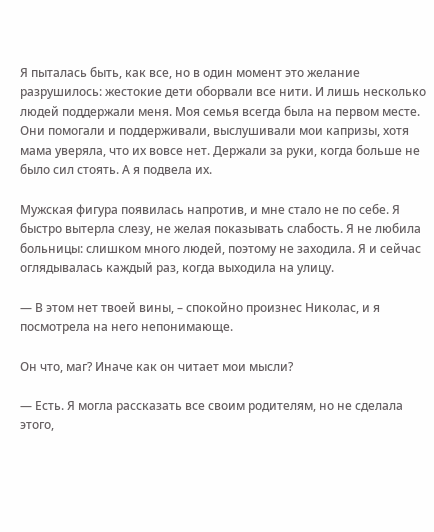Я пыталась быть, как все, но в один момент это желание разрушилось: жестокие дети оборвали все нити. И лишь несколько людей поддержали меня. Моя семья всегда была на первом месте. Они помогали и поддерживали, выслушивали мои капризы, хотя мама уверяла, что их вовсе нет. Держали за руки, когда больше не было сил стоять. А я подвела их.

Мужская фигура появилась напротив, и мне стало не по себе. Я быстро вытерла слезу, не желая показывать слабость. Я не любила больницы: слишком много людей, поэтому не заходила. Я и сейчас оглядывалась каждый раз, когда выходила на улицу.

— В этом нет твоей вины, – спокойно произнес Николас, и я посмотрела на него непонимающе.

Он что, маг? Иначе как он читает мои мысли?

— Есть. Я могла рассказать все своим родителям, но не сделала этого,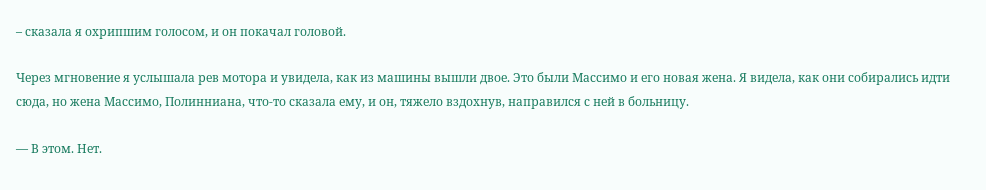– сказала я охрипшим голосом, и он покачал головой.

Через мгновение я услышала рев мотора и увидела, как из машины вышли двое. Это были Массимо и его новая жена. Я видела, как они собирались идти сюда, но жена Массимо, Полинниана, что-то сказала ему, и он, тяжело вздохнув, направился с ней в больницу.

— В этом. Нет.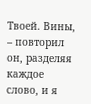Твоей. Вины, – повторил он, разделяя каждое слово, и я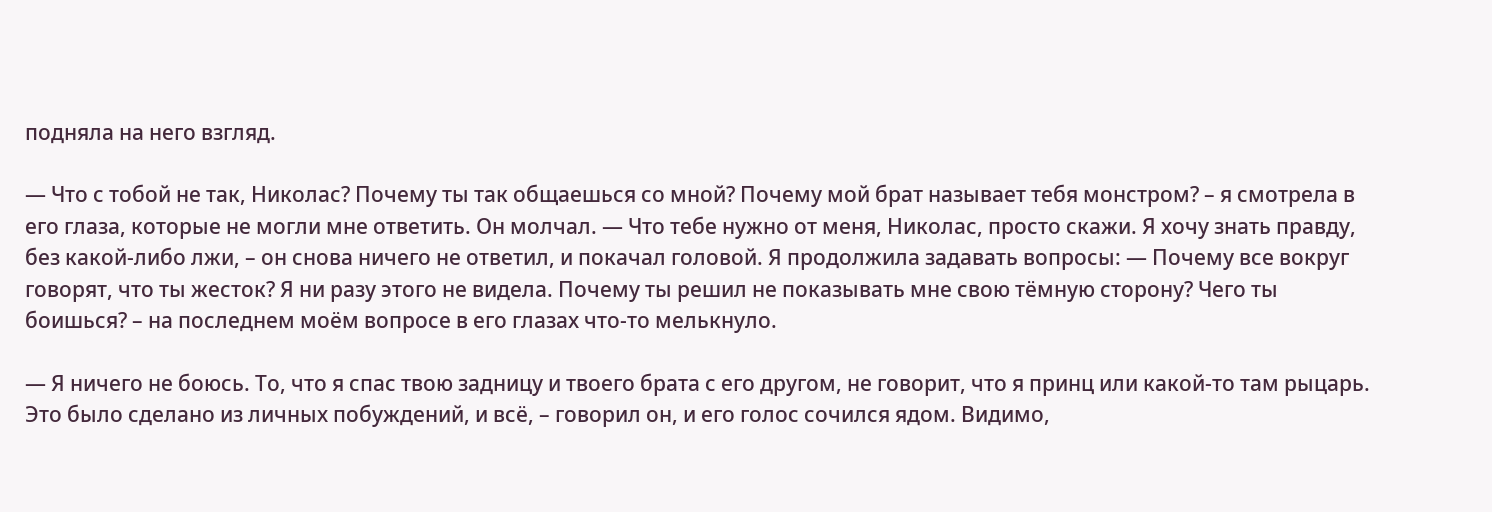подняла на него взгляд.

— Что с тобой не так, Николас? Почему ты так общаешься со мной? Почему мой брат называет тебя монстром? – я смотрела в его глаза, которые не могли мне ответить. Он молчал. — Что тебе нужно от меня, Николас, просто скажи. Я хочу знать правду, без какой-либо лжи, – он снова ничего не ответил, и покачал головой. Я продолжила задавать вопросы: — Почему все вокруг говорят, что ты жесток? Я ни разу этого не видела. Почему ты решил не показывать мне свою тёмную сторону? Чего ты боишься? – на последнем моём вопросе в его глазах что-то мелькнуло.

— Я ничего не боюсь. То, что я спас твою задницу и твоего брата с его другом, не говорит, что я принц или какой-то там рыцарь. Это было сделано из личных побуждений, и всё, – говорил он, и его голос сочился ядом. Видимо,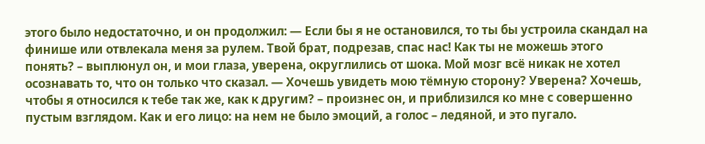этого было недостаточно, и он продолжил: — Если бы я не остановился, то ты бы устроила скандал на финише или отвлекала меня за рулем. Твой брат, подрезав, спас нас! Как ты не можешь этого понять? – выплюнул он, и мои глаза, уверена, округлились от шока. Мой мозг всё никак не хотел осознавать то, что он только что сказал. — Хочешь увидеть мою тёмную сторону? Уверена? Хочешь, чтобы я относился к тебе так же, как к другим? – произнес он, и приблизился ко мне с совершенно пустым взглядом. Как и его лицо: на нем не было эмоций, а голос – ледяной, и это пугало.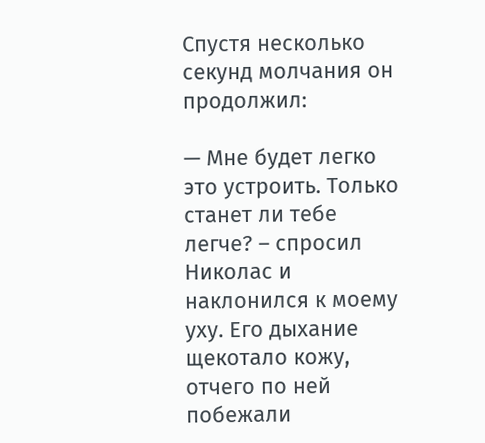Спустя несколько секунд молчания он продолжил:

— Мне будет легко это устроить. Только станет ли тебе легче? – спросил Николас и наклонился к моему уху. Его дыхание щекотало кожу, отчего по ней побежали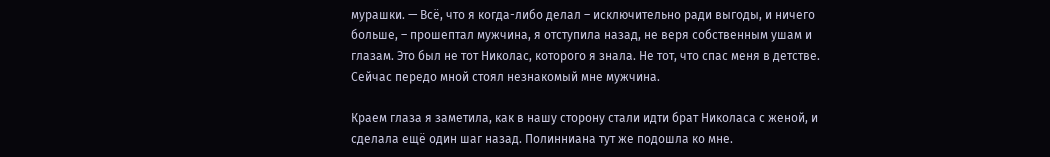мурашки. — Всё, что я когда-либо делал – исключительно ради выгоды, и ничего больше, – прошептал мужчина, я отступила назад, не веря собственным ушам и глазам. Это был не тот Николас, которого я знала. Не тот, что спас меня в детстве. Сейчас передо мной стоял незнакомый мне мужчина.

Краем глаза я заметила, как в нашу сторону стали идти брат Николаса с женой, и сделала ещё один шаг назад. Полинниана тут же подошла ко мне.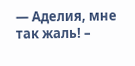— Аделия, мне так жаль! –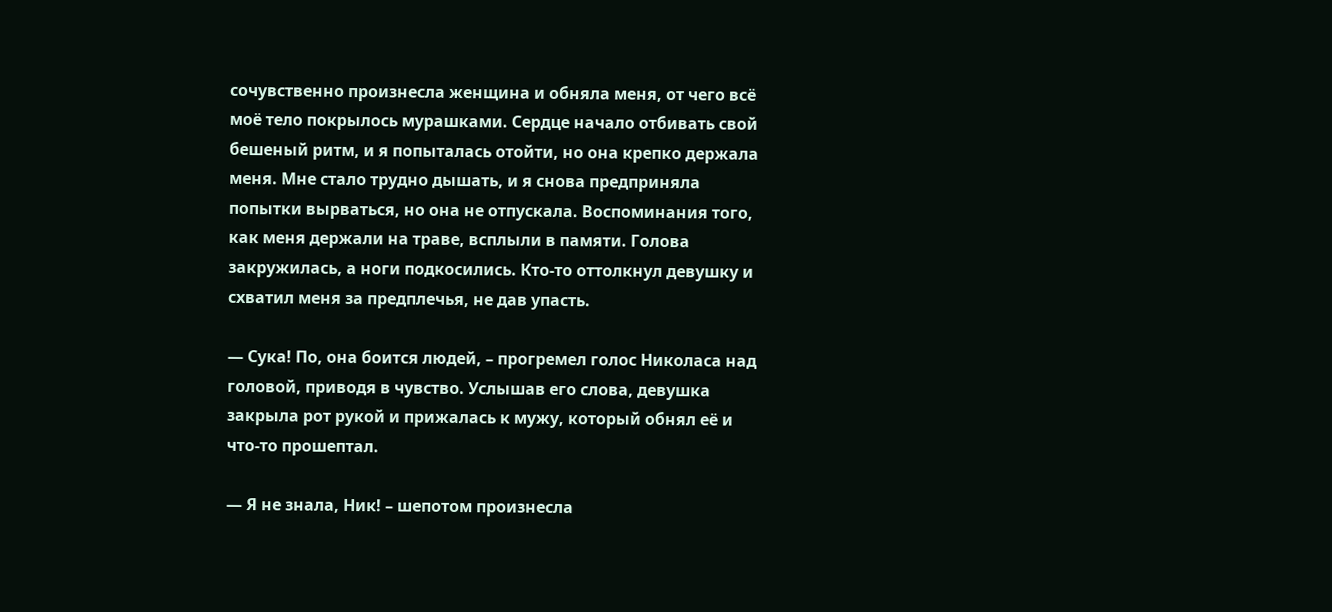сочувственно произнесла женщина и обняла меня, от чего всё моё тело покрылось мурашками. Сердце начало отбивать свой бешеный ритм, и я попыталась отойти, но она крепко держала меня. Мне стало трудно дышать, и я снова предприняла попытки вырваться, но она не отпускала. Воспоминания того, как меня держали на траве, всплыли в памяти. Голова закружилась, а ноги подкосились. Кто-то оттолкнул девушку и схватил меня за предплечья, не дав упасть.

— Сука! По, она боится людей, – прогремел голос Николаса над головой, приводя в чувство. Услышав его слова, девушка закрыла рот рукой и прижалась к мужу, который обнял её и что-то прошептал.

— Я не знала, Ник! – шепотом произнесла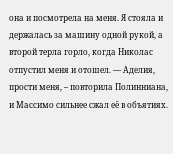она и посмотрела на меня. Я стояла и держалась за машину одной рукой, а второй терла горло, когда Николас отпустил меня и отошел. — Аделия, прости меня, – повторила Полинниана, и Массимо сильнее сжал её в объятиях.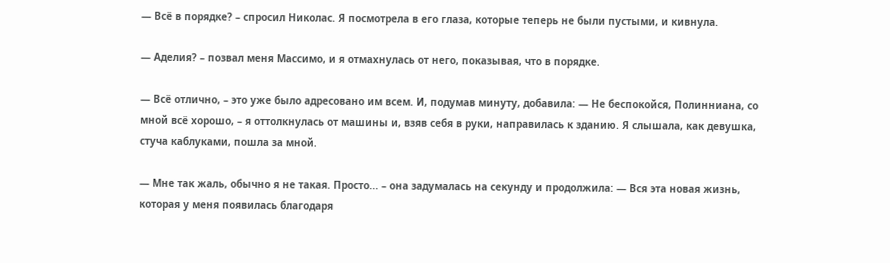— Всё в порядке? – спросил Николас. Я посмотрела в его глаза, которые теперь не были пустыми, и кивнула.

— Аделия? – позвал меня Массимо, и я отмахнулась от него, показывая, что в порядке.

— Всё отлично, – это уже было адресовано им всем. И, подумав минуту, добавила: — Не беспокойся, Полинниана, со мной всё хорошо, – я оттолкнулась от машины и, взяв себя в руки, направилась к зданию. Я слышала, как девушка, стуча каблуками, пошла за мной.

— Мне так жаль, обычно я не такая. Просто... – она задумалась на секунду и продолжила: — Вся эта новая жизнь, которая у меня появилась благодаря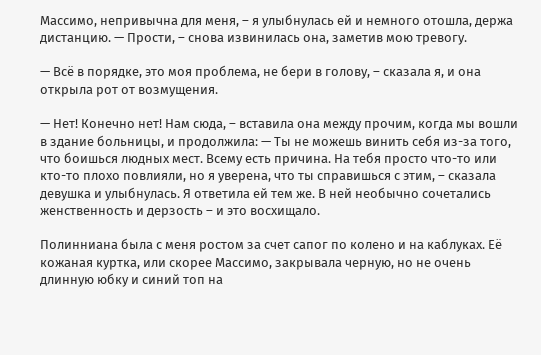Массимо, непривычна для меня, – я улыбнулась ей и немного отошла, держа дистанцию. — Прости, – снова извинилась она, заметив мою тревогу.

— Всё в порядке, это моя проблема, не бери в голову, – сказала я, и она открыла рот от возмущения.

— Нет! Конечно нет! Нам сюда, – вставила она между прочим, когда мы вошли в здание больницы, и продолжила: — Ты не можешь винить себя из-за того, что боишься людных мест. Всему есть причина. На тебя просто что-то или кто-то плохо повлияли, но я уверена, что ты справишься с этим, – сказала девушка и улыбнулась. Я ответила ей тем же. В ней необычно сочетались женственность и дерзость – и это восхищало.

Полинниана была с меня ростом за счет сапог по колено и на каблуках. Её кожаная куртка, или скорее Массимо, закрывала черную, но не очень длинную юбку и синий топ на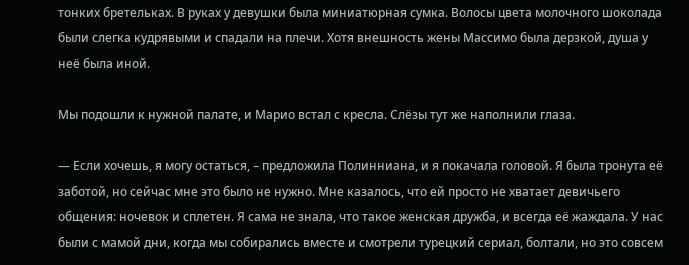тонких бретельках. В руках у девушки была миниатюрная сумка. Волосы цвета молочного шоколада были слегка кудрявыми и спадали на плечи. Хотя внешность жены Массимо была дерзкой, душа у неё была иной.

Мы подошли к нужной палате, и Марио встал с кресла. Слёзы тут же наполнили глаза.

— Если хочешь, я могу остаться, – предложила Полинниана, и я покачала головой. Я была тронута её заботой, но сейчас мне это было не нужно. Мне казалось, что ей просто не хватает девичьего общения: ночевок и сплетен. Я сама не знала, что такое женская дружба, и всегда её жаждала. У нас были с мамой дни, когда мы собирались вместе и смотрели турецкий сериал, болтали, но это совсем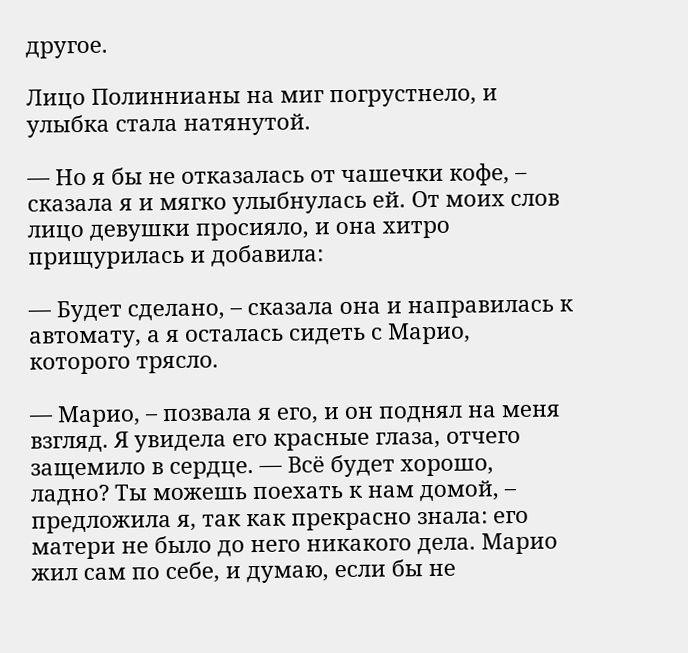другое.

Лицо Полиннианы на миг погрустнело, и улыбка стала натянутой.

— Но я бы не отказалась от чашечки кофе, – сказала я и мягко улыбнулась ей. От моих слов лицо девушки просияло, и она хитро прищурилась и добавила:

— Будет сделано, – сказала она и направилась к автомату, а я осталась сидеть с Марио, которого трясло.

— Марио, – позвала я его, и он поднял на меня взгляд. Я увидела его красные глаза, отчего защемило в сердце. — Всё будет хорошо, ладно? Ты можешь поехать к нам домой, – предложила я, так как прекрасно знала: его матери не было до него никакого дела. Марио жил сам по себе, и думаю, если бы не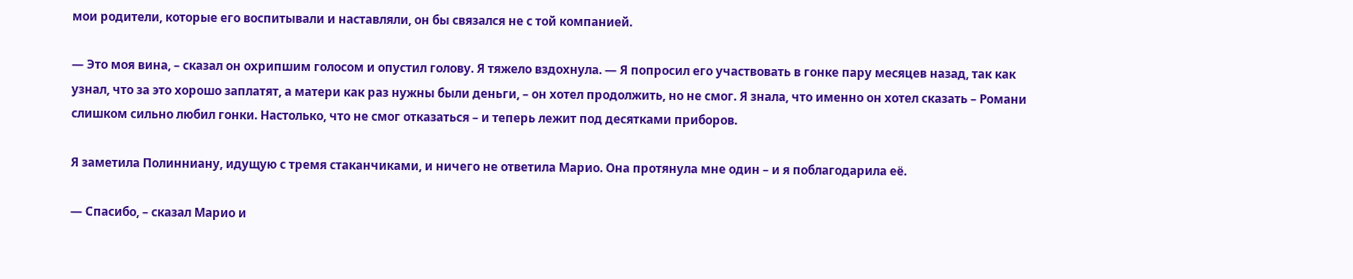мои родители, которые его воспитывали и наставляли, он бы связался не с той компанией.

— Это моя вина, – сказал он охрипшим голосом и опустил голову. Я тяжело вздохнула. — Я попросил его участвовать в гонке пару месяцев назад, так как узнал, что за это хорошо заплатят, а матери как раз нужны были деньги, – он хотел продолжить, но не смог. Я знала, что именно он хотел сказать – Романи слишком сильно любил гонки. Настолько, что не смог отказаться – и теперь лежит под десятками приборов.

Я заметила Полинниану, идущую с тремя стаканчиками, и ничего не ответила Марио. Она протянула мне один – и я поблагодарила её.

— Спасибо, – сказал Марио и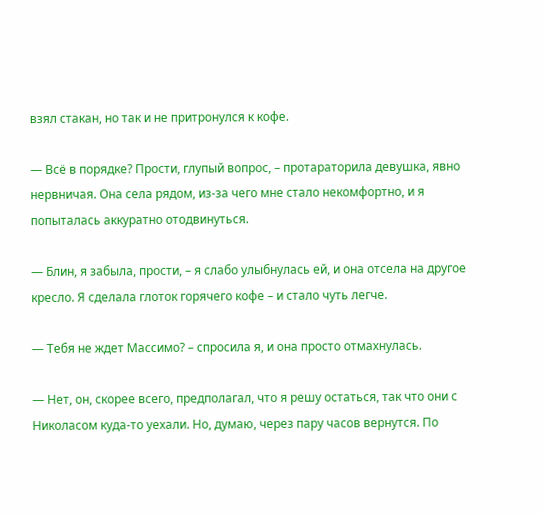взял стакан, но так и не притронулся к кофе.

— Всё в порядке? Прости, глупый вопрос, – протараторила девушка, явно нервничая. Она села рядом, из-за чего мне стало некомфортно, и я попыталась аккуратно отодвинуться.

— Блин, я забыла, прости, – я слабо улыбнулась ей, и она отсела на другое кресло. Я сделала глоток горячего кофе – и стало чуть легче.

— Тебя не ждет Массимо? – спросила я, и она просто отмахнулась.

— Нет, он, скорее всего, предполагал, что я решу остаться, так что они с Николасом куда-то уехали. Но, думаю, через пару часов вернутся. По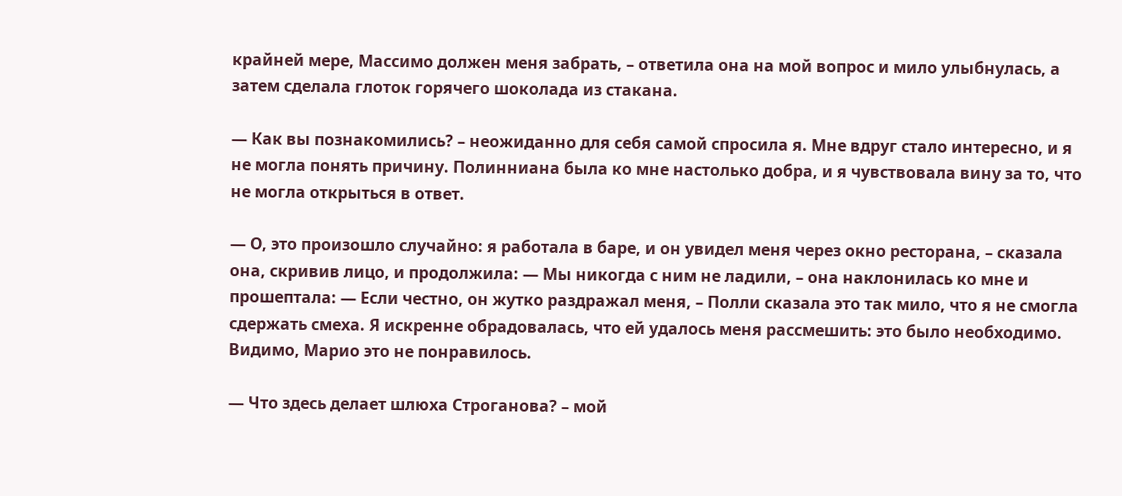крайней мере, Массимо должен меня забрать, – ответила она на мой вопрос и мило улыбнулась, а затем сделала глоток горячего шоколада из стакана.

— Как вы познакомились? – неожиданно для себя самой спросила я. Мне вдруг стало интересно, и я не могла понять причину. Полинниана была ко мне настолько добра, и я чувствовала вину за то, что не могла открыться в ответ.

— О, это произошло случайно: я работала в баре, и он увидел меня через окно ресторана, – сказала она, скривив лицо, и продолжила: — Мы никогда с ним не ладили, – она наклонилась ко мне и прошептала: — Если честно, он жутко раздражал меня, – Полли сказала это так мило, что я не смогла сдержать смеха. Я искренне обрадовалась, что ей удалось меня рассмешить: это было необходимо. Видимо, Марио это не понравилось.

— Что здесь делает шлюха Строганова? – мой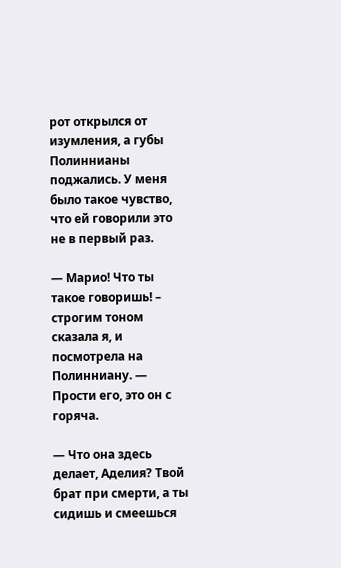рот открылся от изумления, а губы Полиннианы поджались. У меня было такое чувство, что ей говорили это не в первый раз.

— Марио! Что ты такое говоришь! – строгим тоном сказала я, и посмотрела на Полинниану. — Прости его, это он с горяча.

— Что она здесь делает, Аделия? Твой брат при смерти, а ты сидишь и смеешься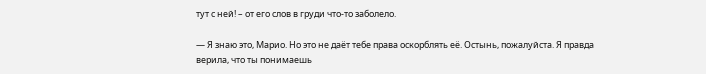тут с ней! – от его слов в груди что-то заболело.

— Я знаю это, Марио. Но это не даёт тебе права оскорблять её. Остынь, пожалуйста. Я правда верила, что ты понимаешь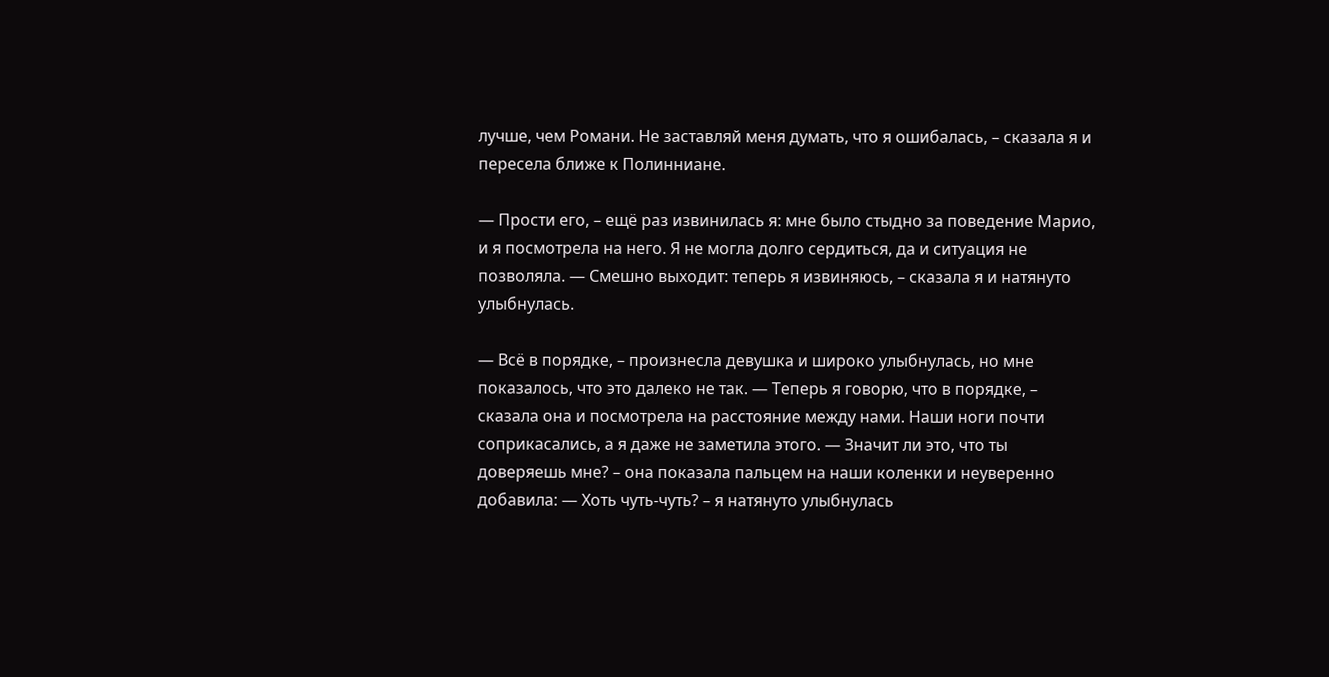лучше, чем Романи. Не заставляй меня думать, что я ошибалась, – сказала я и пересела ближе к Полинниане.

— Прости его, – ещё раз извинилась я: мне было стыдно за поведение Марио, и я посмотрела на него. Я не могла долго сердиться, да и ситуация не позволяла. — Смешно выходит: теперь я извиняюсь, – сказала я и натянуто улыбнулась.

— Всё в порядке, – произнесла девушка и широко улыбнулась, но мне показалось, что это далеко не так. — Теперь я говорю, что в порядке, – сказала она и посмотрела на расстояние между нами. Наши ноги почти соприкасались, а я даже не заметила этого. — Значит ли это, что ты доверяешь мне? – она показала пальцем на наши коленки и неуверенно добавила: — Хоть чуть-чуть? – я натянуто улыбнулась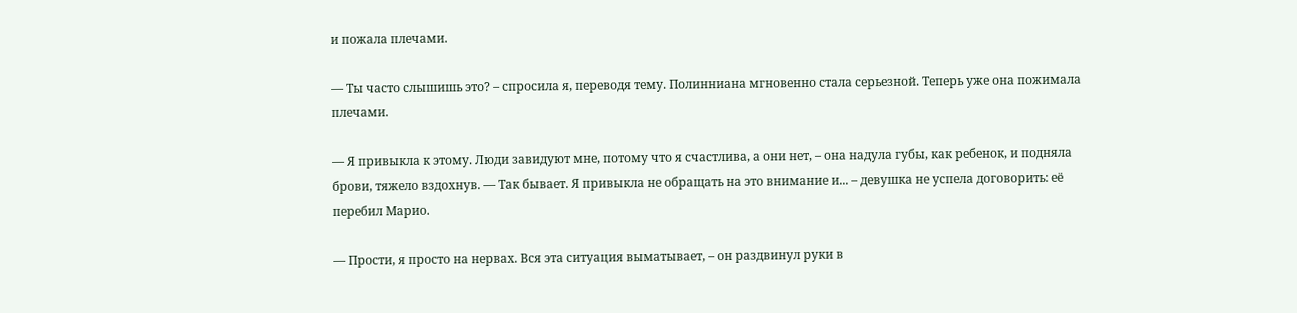и пожала плечами.

— Ты часто слышишь это? – спросила я, переводя тему. Полинниана мгновенно стала серьезной. Теперь уже она пожимала плечами.

— Я привыкла к этому. Люди завидуют мне, потому что я счастлива, а они нет, – она надула губы, как ребенок, и подняла брови, тяжело вздохнув. — Так бывает. Я привыкла не обращать на это внимание и... – девушка не успела договорить: её перебил Марио.

— Прости, я просто на нервах. Вся эта ситуация выматывает, – он раздвинул руки в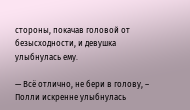стороны, покачав головой от безысходности, и девушка улыбнулась ему.

— Всё отлично, не бери в голову, – Полли искренне улыбнулась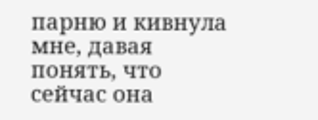парню и кивнула мне, давая понять, что сейчас она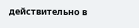действительно в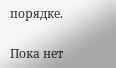порядке.

Пока нет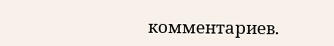комментариев.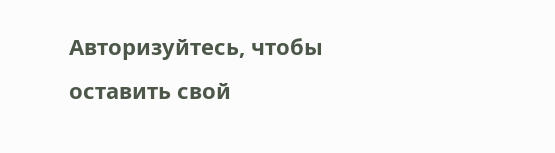Авторизуйтесь, чтобы оставить свой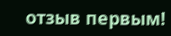отзыв первым!